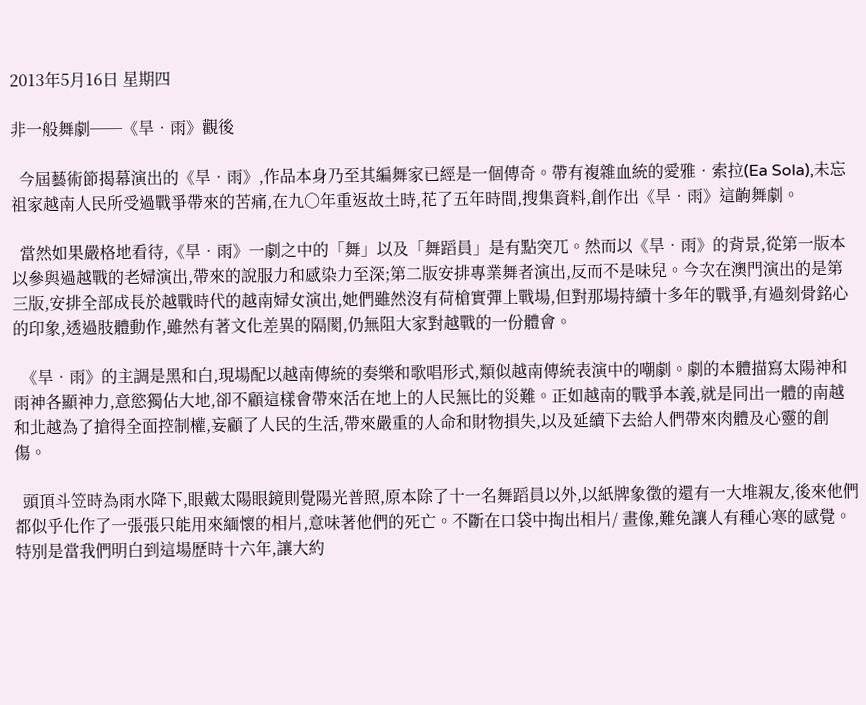2013年5月16日 星期四

非一般舞劇──《旱‧雨》觀後

  今屆藝術節揭幕演出的《旱‧雨》,作品本身乃至其編舞家已經是一個傳奇。帶有複雜血統的愛雅‧索拉(Ea Sola),未忘祖家越南人民所受過戰爭帶來的苦痛,在九○年重返故土時,花了五年時間,搜集資料,創作出《旱‧雨》這齣舞劇。

  當然如果嚴格地看待,《旱‧雨》一劇之中的「舞」以及「舞蹈員」是有點突兀。然而以《旱‧雨》的背景,從第一版本以參與過越戰的老婦演出,帶來的說服力和感染力至深;第二版安排專業舞者演出,反而不是味兒。今次在澳門演出的是第三版,安排全部成長於越戰時代的越南婦女演出,她們雖然沒有荷槍實彈上戰場,但對那場持續十多年的戰爭,有過刻骨銘心的印象,透過肢體動作,雖然有著文化差異的隔閡,仍無阻大家對越戰的一份體會。

  《旱‧雨》的主調是黑和白,現場配以越南傳統的奏樂和歌唱形式,類似越南傳統表演中的嘲劇。劇的本體描寫太陽神和雨神各顯神力,意慾獨佔大地,卻不顧這樣會帶來活在地上的人民無比的災難。正如越南的戰爭本義,就是同出一體的南越和北越為了搶得全面控制權,妄顧了人民的生活,帶來嚴重的人命和財物損失,以及延續下去給人們帶來肉體及心靈的創傷。

  頭頂斗笠時為雨水降下,眼戴太陽眼鏡則覺陽光普照,原本除了十一名舞蹈員以外,以紙牌象徵的還有一大堆親友,後來他們都似乎化作了一張張只能用來緬懷的相片,意味著他們的死亡。不斷在口袋中掏出相片/ 畫像,難免讓人有種心寒的感覺。特別是當我們明白到這場歷時十六年,讓大約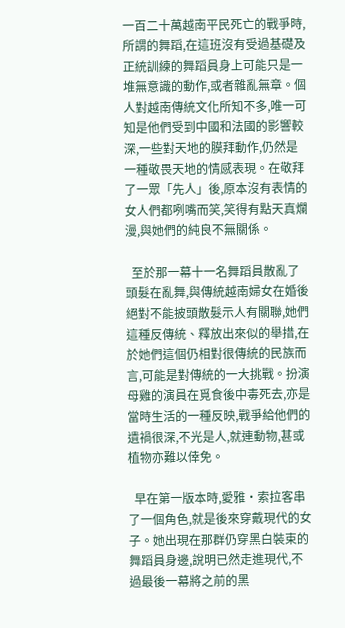一百二十萬越南平民死亡的戰爭時,所謂的舞蹈,在這班沒有受過基礎及正統訓練的舞蹈員身上可能只是一堆無意識的動作,或者雜亂無章。個人對越南傳統文化所知不多,唯一可知是他們受到中國和法國的影響較深,一些對天地的膜拜動作,仍然是一種敬畏天地的情感表現。在敬拜了一眾「先人」後,原本沒有表情的女人們都咧嘴而笑,笑得有點天真爛漫,與她們的純良不無關係。

  至於那一幕十一名舞蹈員散亂了頭髮在亂舞,與傳統越南婦女在婚後絕對不能披頭散髮示人有關聯,她們這種反傳統、釋放出來似的舉措,在於她們這個仍相對很傳統的民族而言,可能是對傳統的一大挑戰。扮演母雞的演員在覓食後中毒死去,亦是當時生活的一種反映,戰爭給他們的遺禍很深,不光是人,就連動物,甚或植物亦難以倖免。

  早在第一版本時,愛雅‧索拉客串了一個角色,就是後來穿戴現代的女子。她出現在那群仍穿黑白裝束的舞蹈員身邊,說明已然走進現代,不過最後一幕將之前的黑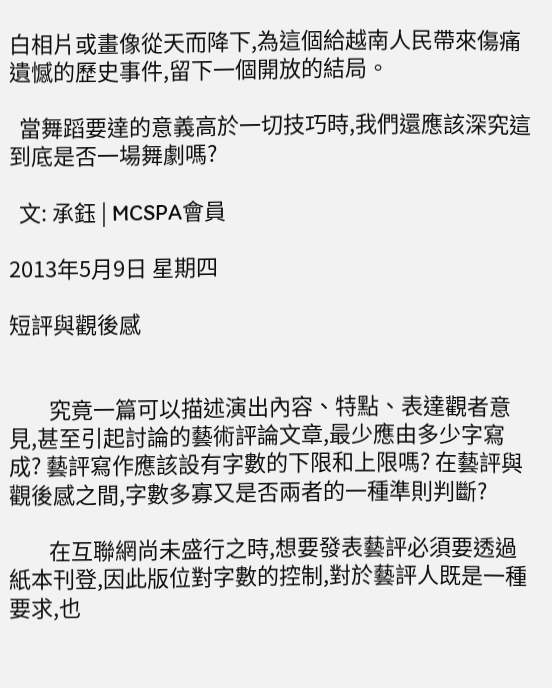白相片或畫像從天而降下,為這個給越南人民帶來傷痛遺憾的歷史事件,留下一個開放的結局。

  當舞蹈要達的意義高於一切技巧時,我們還應該深究這到底是否一場舞劇嗎?

  文: 承鈺 | MCSPA會員

2013年5月9日 星期四

短評與觀後感


        究竟一篇可以描述演出內容、特點、表達觀者意見,甚至引起討論的藝術評論文章,最少應由多少字寫成? 藝評寫作應該設有字數的下限和上限嗎? 在藝評與觀後感之間,字數多寡又是否兩者的一種準則判斷?

        在互聯網尚未盛行之時,想要發表藝評必須要透過紙本刊登,因此版位對字數的控制,對於藝評人既是一種要求,也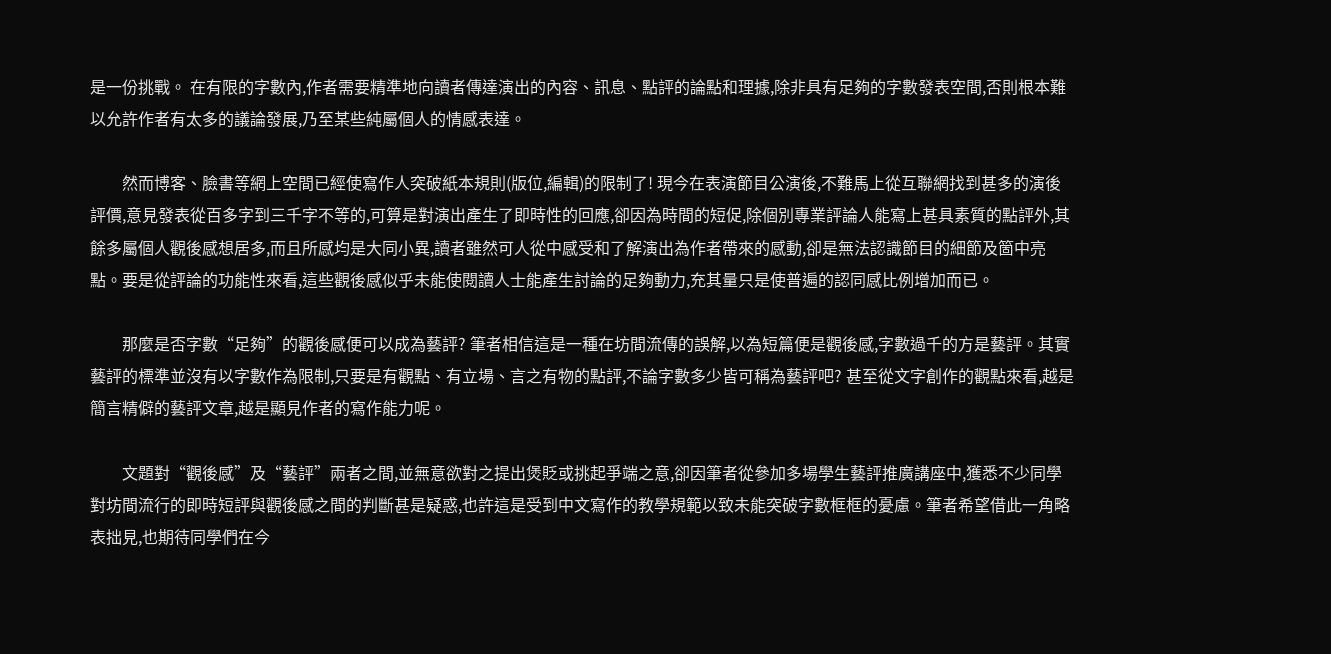是一份挑戰。 在有限的字數內,作者需要精準地向讀者傳達演出的內容、訊息、點評的論點和理據,除非具有足夠的字數發表空間,否則根本難以允許作者有太多的議論發展,乃至某些純屬個人的情感表達。

        然而博客、臉書等網上空間已經使寫作人突破紙本規則(版位,編輯)的限制了! 現今在表演節目公演後,不難馬上從互聯網找到甚多的演後評價,意見發表從百多字到三千字不等的,可算是對演出產生了即時性的回應,卻因為時間的短促,除個別專業評論人能寫上甚具素質的點評外,其餘多屬個人觀後感想居多,而且所感均是大同小異,讀者雖然可人從中感受和了解演出為作者帶來的感動,卻是無法認識節目的細節及箇中亮點。要是從評論的功能性來看,這些觀後感似乎未能使閱讀人士能產生討論的足夠動力,充其量只是使普遍的認同感比例增加而已。

        那麼是否字數“足夠”的觀後感便可以成為藝評? 筆者相信這是一種在坊間流傳的誤解,以為短篇便是觀後感,字數過千的方是藝評。其實藝評的標準並沒有以字數作為限制,只要是有觀點、有立場、言之有物的點評,不論字數多少皆可稱為藝評吧? 甚至從文字創作的觀點來看,越是簡言精僻的藝評文章,越是顯見作者的寫作能力呢。

        文題對“觀後感”及“藝評”兩者之間,並無意欲對之提出煲貶或挑起爭端之意,卻因筆者從參加多場學生藝評推廣講座中,獲悉不少同學對坊間流行的即時短評與觀後感之間的判斷甚是疑惑,也許這是受到中文寫作的教學規範以致未能突破字數框框的憂慮。筆者希望借此一角略表拙見,也期待同學們在今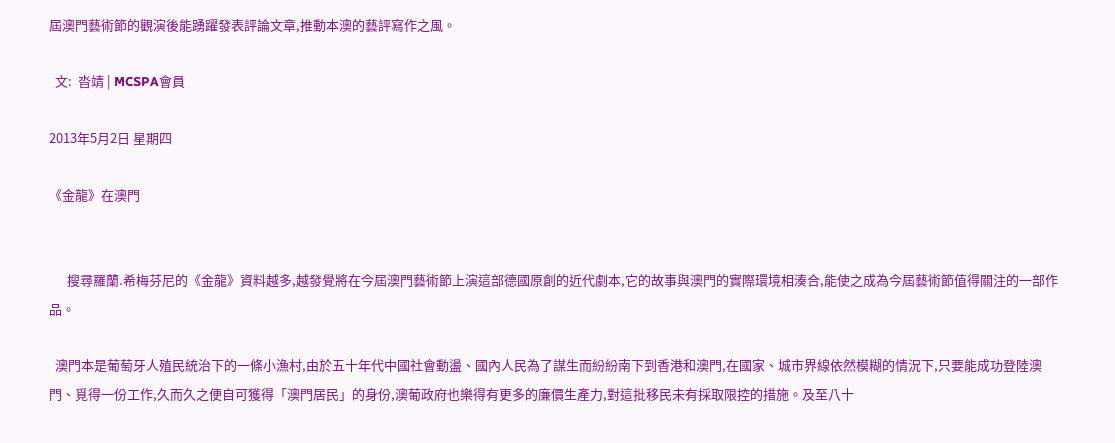屆澳門藝術節的觀演後能踴躍發表評論文章,推動本澳的藝評寫作之風。

  文:  沓靖 | MCSPA會員

2013年5月2日 星期四

《金龍》在澳門


      搜尋羅蘭.希梅芬尼的《金龍》資料越多,越發覺將在今屆澳門藝術節上演這部德國原創的近代劇本,它的故事與澳門的實際環境相湊合,能使之成為今屆藝術節值得關注的一部作品。

  澳門本是葡萄牙人殖民統治下的一條小漁村,由於五十年代中國社會動盪、國內人民為了謀生而紛紛南下到香港和澳門,在國家、城市界線依然模糊的情況下,只要能成功登陸澳門、覓得一份工作,久而久之便自可獲得「澳門居民」的身份,澳葡政府也樂得有更多的廉價生產力,對這批移民未有採取限控的措施。及至八十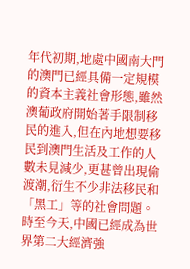年代初期,地處中國南大門的澳門已經具備一定規模的資本主義社會形態,雖然澳葡政府開始著手限制移民的進入,但在內地想要移民到澳門生活及工作的人數未見減少,更甚曾出現偷渡潮,衍生不少非法移民和「黑工」等的社會問題。時至今天,中國已經成為世界第二大經濟強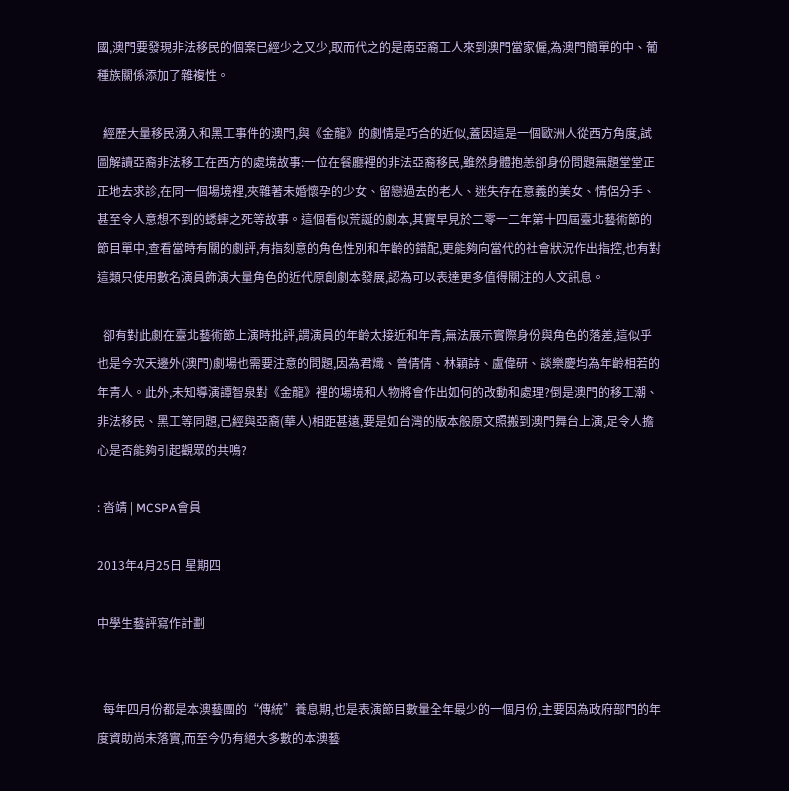國,澳門要發現非法移民的個案已經少之又少,取而代之的是南亞裔工人來到澳門當家僱,為澳門簡單的中、葡種族關係添加了雜複性。

  經歷大量移民湧入和黑工事件的澳門,與《金龍》的劇情是巧合的近似,蓋因這是一個歐洲人從西方角度,試圖解讀亞裔非法移工在西方的處境故事:一位在餐廳裡的非法亞裔移民,雖然身體抱恙卻身份問題無題堂堂正正地去求診,在同一個場境裡,夾雜著未婚懷孕的少女、留戀過去的老人、迷失存在意義的美女、情侶分手、甚至令人意想不到的蟋蟀之死等故事。這個看似荒誕的劇本,其實早見於二零一二年第十四屆臺北藝術節的節目單中,查看當時有關的劇評,有指刻意的角色性別和年齡的錯配,更能夠向當代的社會狀況作出指控,也有對這類只使用數名演員飾演大量角色的近代原創劇本發展,認為可以表達更多值得關注的人文訊息。

  卻有對此劇在臺北藝術節上演時批評,謂演員的年齡太接近和年青,無法展示實際身份與角色的落差,這似乎也是今次天邊外(澳門)劇場也需要注意的問題,因為君熾、曾倩倩、林穎詩、盧偉研、談樂慶均為年齡相若的年青人。此外,未知導演譚智泉對《金龍》裡的場境和人物將會作出如何的改動和處理?倒是澳門的移工潮、非法移民、黑工等同題,已經與亞裔(華人)相距甚遠,要是如台灣的版本般原文照搬到澳門舞台上演,足令人擔心是否能夠引起觀眾的共鳴?

: 沓靖 | MCSPA會員

2013年4月25日 星期四

中學生藝評寫作計劃


  每年四月份都是本澳藝團的“傳統”養息期,也是表演節目數量全年最少的一個月份,主要因為政府部門的年度資助尚未落實,而至今仍有絕大多數的本澳藝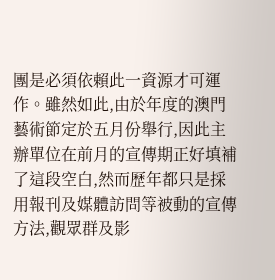團是必須依賴此一資源才可運作。雖然如此,由於年度的澳門藝術節定於五月份舉行,因此主辦單位在前月的宣傳期正好填補了這段空白,然而歷年都只是採用報刊及媒體訪問等被動的宣傳方法,觀眾群及影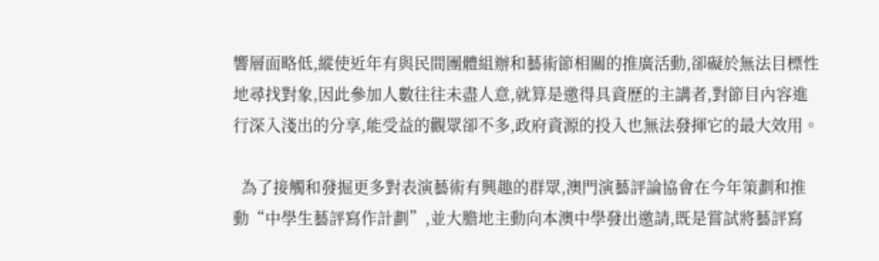響層面略低,縱使近年有與民間團體組辦和藝術節相關的推廣活動,卻礙於無法目標性地尋找對象,因此參加人數往往未盡人意,就算是邀得具資歷的主講者,對節目內容進行深入淺出的分享,能受益的觀眾卻不多,政府資源的投入也無法發揮它的最大效用。

  為了接觸和發掘更多對表演藝術有興趣的群眾,澳門演藝評論協會在今年策劃和推動“中學生藝評寫作計劃”,並大膽地主動向本澳中學發出邀請,既是嘗試將藝評寫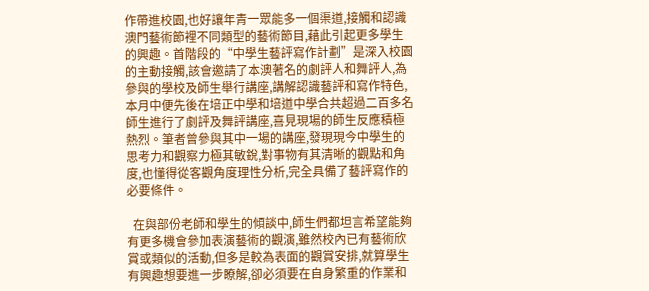作帶進校園,也好讓年青一眾能多一個渠道,接觸和認識澳門藝術節裡不同類型的藝術節目,藉此引起更多學生的興趣。首階段的“中學生藝評寫作計劃”是深入校園的主動接觸,該會邀請了本澳著名的劇評人和舞評人,為參與的學校及師生舉行講座,講解認識藝評和寫作特色,本月中便先後在培正中學和培道中學合共超過二百多名師生進行了劇評及舞評講座,喜見現場的師生反應積極熱烈。筆者曾參與其中一場的講座,發現現今中學生的思考力和觀察力極其敏銳,對事物有其清晰的觀點和角度,也懂得從客觀角度理性分析,完全具備了藝評寫作的必要條件。

  在與部份老師和學生的傾談中,師生們都坦言希望能夠有更多機會參加表演藝術的觀演,雖然校內已有藝術欣賞或類似的活動,但多是較為表面的觀賞安排,就算學生有興趣想要進一步瞭解,卻必須要在自身繁重的作業和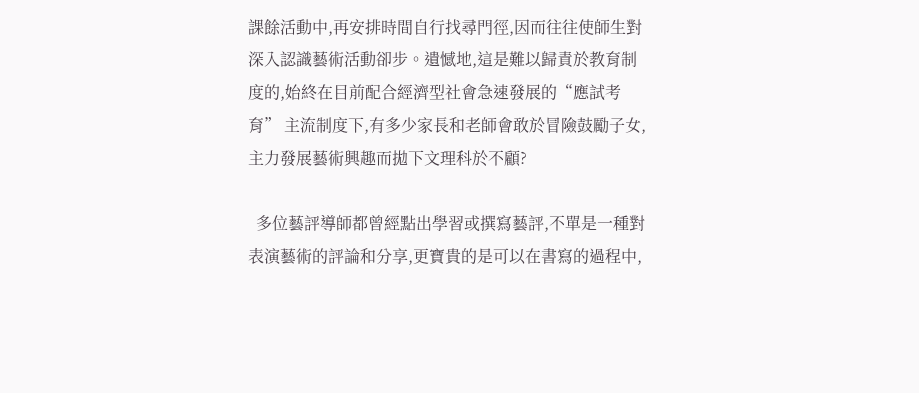課餘活動中,再安排時間自行找尋門徑,因而往往使師生對深入認識藝術活動卻步。遺憾地,這是難以歸責於教育制度的,始終在目前配合經濟型社會急速發展的“應試考育” 主流制度下,有多少家長和老師會敢於冒險鼓勵子女,主力發展藝術興趣而拋下文理科於不顧?

  多位藝評導師都曾經點出學習或撰寫藝評,不單是一種對表演藝術的評論和分享,更寶貴的是可以在書寫的過程中,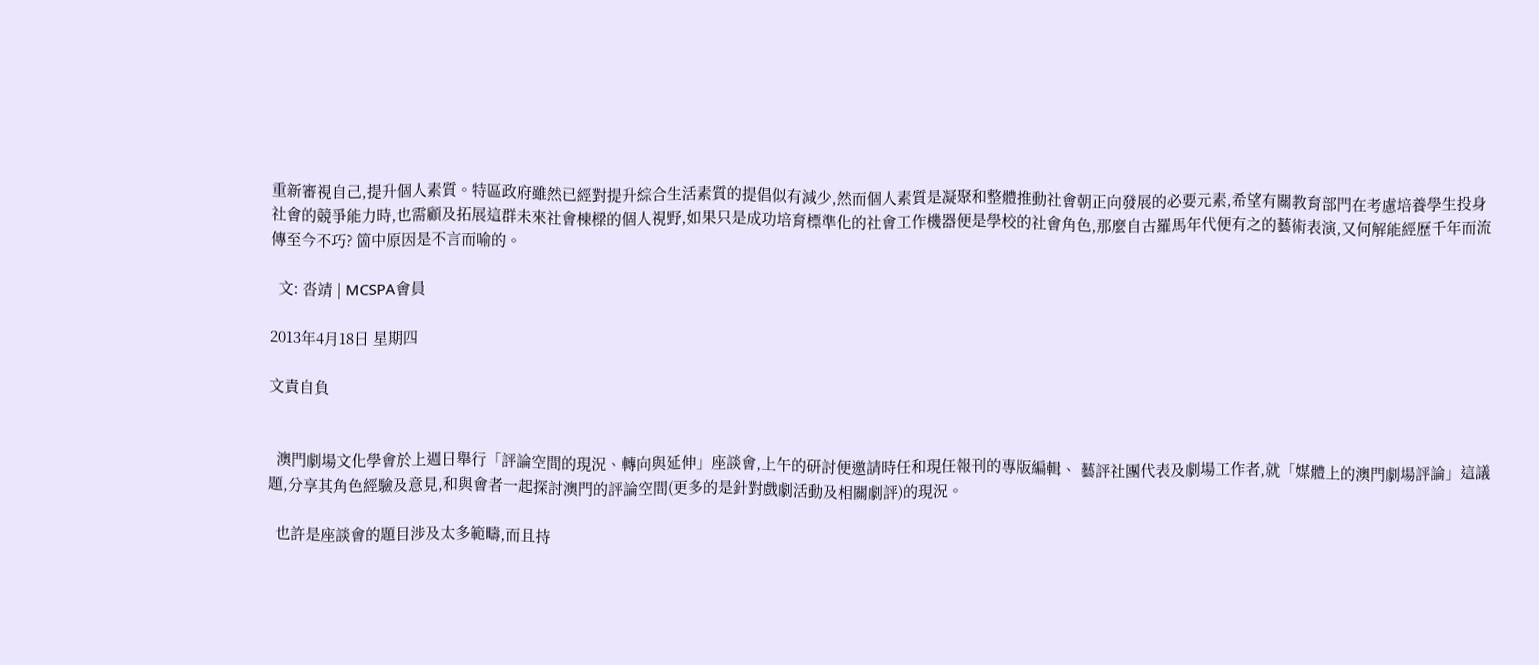重新審視自己,提升個人素質。特區政府雖然已經對提升綜合生活素質的提倡似有減少,然而個人素質是凝聚和整體推動社會朝正向發展的必要元素,希望有關教育部門在考慮培養學生投身社會的競爭能力時,也需顧及拓展這群未來社會棟樑的個人視野,如果只是成功培育標準化的社會工作機器便是學校的社會角色,那麼自古羅馬年代便有之的藝術表演,又何解能經歷千年而流傳至今不巧? 箇中原因是不言而喻的。

  文: 沓靖 | MCSPA會員

2013年4月18日 星期四

文責自負


  澳門劇場文化學會於上週日舉行「評論空間的現況、轉向與延伸」座談會,上午的研討便邀請時任和現任報刊的專版編輯、 藝評社團代表及劇場工作者,就「媒體上的澳門劇場評論」這議題,分享其角色經驗及意見,和與會者一起探討澳門的評論空間(更多的是針對戲劇活動及相關劇評)的現況。

  也許是座談會的題目涉及太多範疇,而且持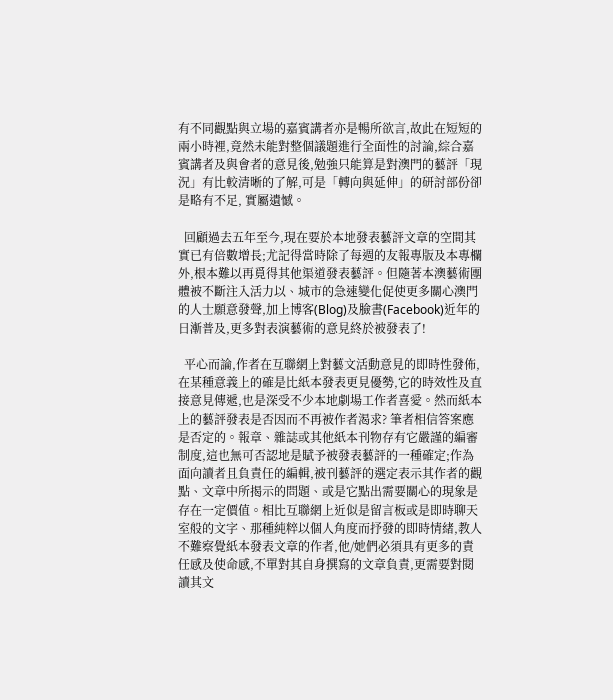有不同觀點與立場的嘉賓講者亦是暢所欲言,故此在短短的兩小時裡,竟然未能對整個議題進行全面性的討論,綜合嘉賓講者及與會者的意見後,勉強只能算是對澳門的藝評「現況」有比較清晰的了解,可是「轉向與延伸」的研討部份卻是略有不足, 實屬遺憾。

  回顧過去五年至今,現在要於本地發表藝評文章的空間其實已有倍數增長;尤記得當時除了每週的友報專版及本專欄外,根本難以再覓得其他渠道發表藝評。但隨著本澳藝術團體被不斷注入活力以、城市的急速變化促使更多關心澳門的人士願意發聲,加上博客(Blog)及臉書(Facebook)近年的日漸普及,更多對表演藝術的意見終於被發表了!

  平心而論,作者在互聯網上對藝文活動意見的即時性發佈,在某種意義上的確是比紙本發表更見優勢,它的時效性及直接意見傳遞,也是深受不少本地劇場工作者喜愛。然而紙本上的藝評發表是否因而不再被作者渴求? 筆者相信答案應是否定的。報章、雜誌或其他紙本刊物存有它嚴謹的編審制度,這也無可否認地是賦予被發表藝評的一種確定;作為面向讀者且負責任的編輯,被刊藝評的選定表示其作者的觀點、文章中所揭示的問題、或是它點出需要關心的現象是存在一定價值。相比互聯網上近似是留言板或是即時聊天室般的文字、那種純粹以個人角度而抒發的即時情緒,教人不難察覺紙本發表文章的作者,他/她們必須具有更多的責任感及使命感,不單對其自身撰寫的文章負責,更需要對閱讀其文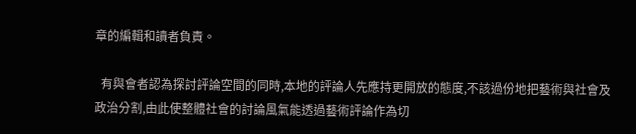章的編輯和讀者負責。

  有與會者認為探討評論空間的同時,本地的評論人先應持更開放的態度,不該過份地把藝術與社會及政治分割,由此使整體社會的討論風氣能透過藝術評論作為切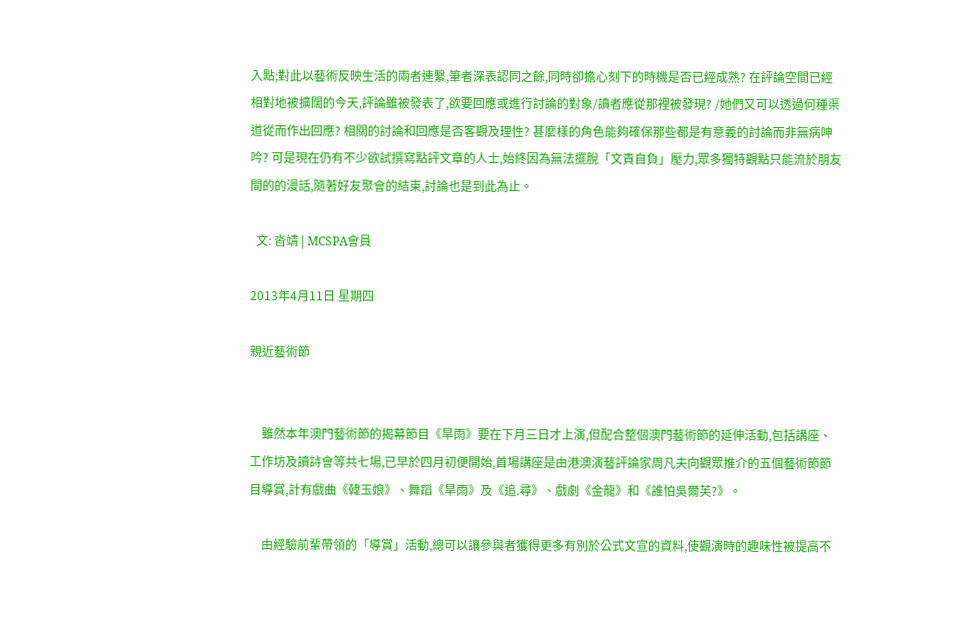入點;對此以藝術反映生活的兩者連繫,筆者深表認同之餘,同時卻擔心刻下的時機是否已經成熟? 在評論空間已經相對地被擴闊的今天,評論雖被發表了,欲要回應或進行討論的對象/讀者應從那裡被發現? /她們又可以透過何種渠道從而作出回應? 相關的討論和回應是否客觀及理性? 甚麼樣的角色能夠確保那些都是有意義的討論而非無病呻吟? 可是現在仍有不少欲試撰寫點評文章的人士,始終因為無法擺脫「文責自負」壓力,眾多獨特觀點只能流於朋友間的的漫話,隨著好友聚會的結束,討論也是到此為止。

  文: 沓靖 | MCSPA會員

2013年4月11日 星期四

親近藝術節


    雖然本年澳門藝術節的揭幕節目《旱雨》要在下月三日才上演,但配合整個澳門藝術節的延伸活動,包括講座、工作坊及讀詩會等共七場,已早於四月初便開始,首場講座是由港澳演藝評論家周凡夫向觀眾推介的五個藝術節節目導賞,計有戲曲《韓玉娘》、舞蹈《旱雨》及《追.尋》、戲劇《金龍》和《誰怕吳爾芙?》。

    由經驗前輩帶領的「導賞」活動,總可以讓參與者獲得更多有別於公式文宣的資料,使觀演時的趣味性被提高不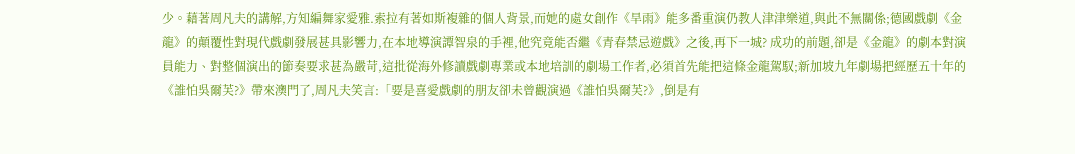少。藉著周凡夫的講解,方知編舞家愛雅.索拉有著如斯複雜的個人背景,而她的處女創作《旱雨》能多番重演仍教人津津樂道,與此不無關係;德國戲劇《金龍》的顛覆性對現代戲劇發展甚具影響力,在本地導演譚智泉的手裡,他究竟能否繼《青春禁忌遊戲》之後,再下一城? 成功的前題,卻是《金龍》的劇本對演員能力、對整個演出的節奏要求甚為嚴苛,這批從海外修讀戲劇專業或本地培訓的劇場工作者,必須首先能把這條金龍駕馭;新加坡九年劇場把經歷五十年的《誰怕吳爾芙?》帶來澳門了,周凡夫笑言:「要是喜愛戲劇的朋友卻未曾觀演過《誰怕吳爾芙?》,倒是有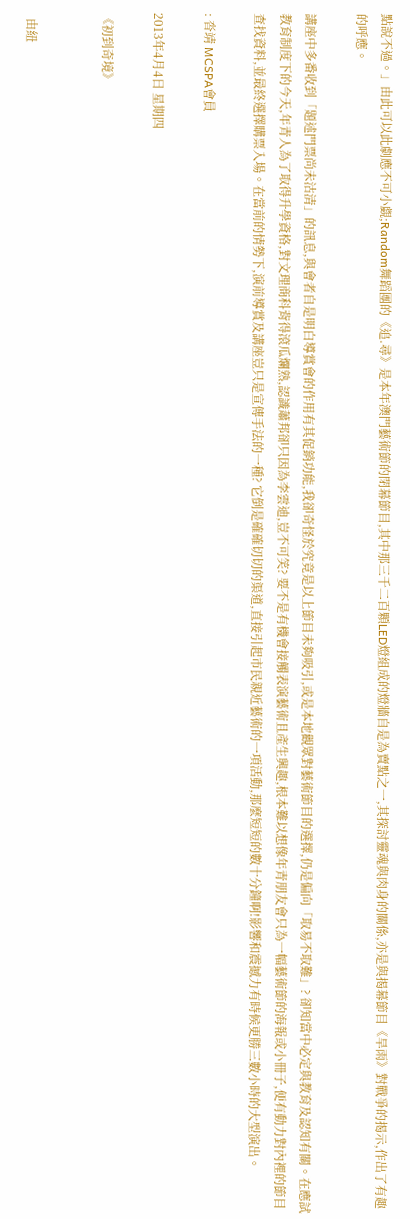點說不過。」由此可以此劇應不可小覷;Random舞蹈團的《追.尋》是本年澳門藝術節的閉幕節目,其中那三千二百顆LED燈組成的燈牆自是為賣點之一,其探討靈魂與肉身的關係,亦是與揭幕節目《旱雨》對戰爭的揭示,作出了有趣的呼應。

講座中多番收到「題述門票尚未沽清」的訊息,與會者自是明白導賞會的作用有其促銷功能,我卻奇怪於究竟是以上節目未夠吸引,或是本地觀眾對藝術節目的選擇,仍是偏向「取易不取難」? 卻知當中必定與教育及認知有關。在應試教育制度下的今天,年青人為了取得升學資格,對文理商科背得滾瓜爛熟,認識蕭邦卻只因為李雲迪,豈不可笑? 要不是有機會接觸表演藝術且產生興趣,根本難以想像年青朋友會只為一幅藝術節的海報或小冊子,便有動力對內裡的節目查找資料,並最終選擇購票入場。在當前的情勢下,演前導賞及講座豈只是宣傳手法的一種? 它倒是確確切切的渠道,直接引起市民親近藝術的一項活動,那麼短短的數十分鐘啊!影響和震撼力有時候更勝三數小時的大型演出。

: 沓靖 MCSPA會員

2013年4月4日 星期四

《初到奇境》


  由紐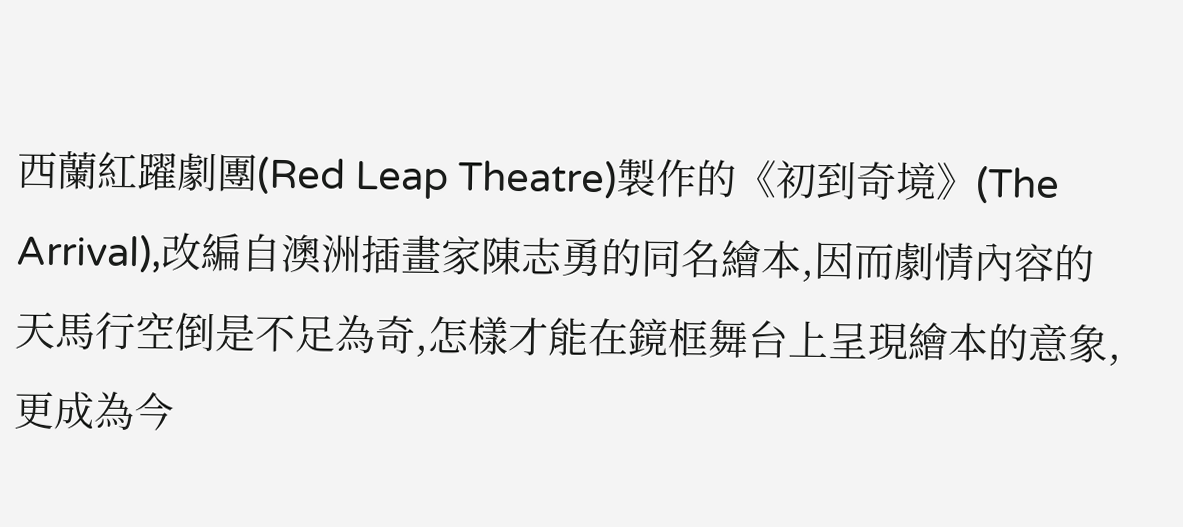西蘭紅躍劇團(Red Leap Theatre)製作的《初到奇境》(The Arrival),改編自澳洲插畫家陳志勇的同名繪本,因而劇情內容的天馬行空倒是不足為奇,怎樣才能在鏡框舞台上呈現繪本的意象,更成為今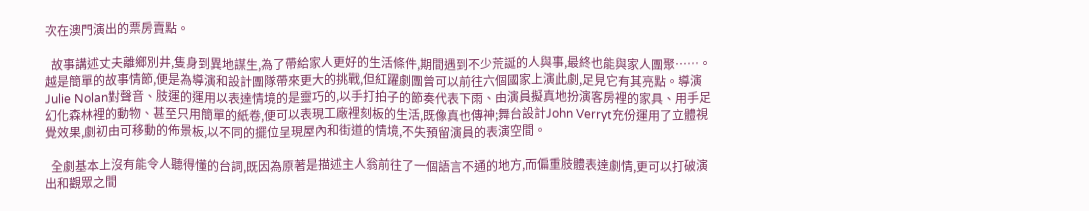次在澳門演出的票房賣點。

  故事講述丈夫離鄉別井,隻身到異地謀生,為了帶給家人更好的生活條件,期間遇到不少荒誕的人與事,最終也能與家人團聚……。越是簡單的故事情節,便是為導演和設計團隊帶來更大的挑戰,但紅躍劇團曾可以前往六個國家上演此劇,足見它有其亮點。導演Julie Nolan對聲音、肢運的運用以表達情境的是靈巧的,以手打拍子的節奏代表下雨、由演員擬真地扮演客房裡的家具、用手足幻化森林裡的動物、甚至只用簡單的紙卷,便可以表現工廠裡刻板的生活,既像真也傳神;舞台設計John Verryt充份運用了立體視覺效果,劇初由可移動的佈景板,以不同的擺位呈現屋內和街道的情境,不失預留演員的表演空間。

  全劇基本上沒有能令人聽得懂的台詞,既因為原著是描述主人翁前往了一個語言不通的地方,而偏重肢體表達劇情,更可以打破演出和觀眾之間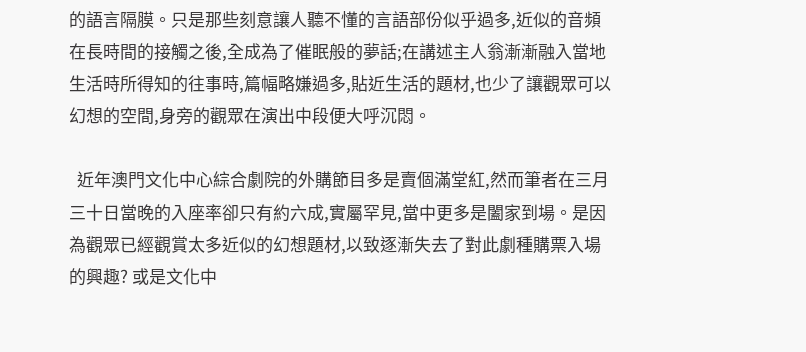的語言隔膜。只是那些刻意讓人聽不懂的言語部份似乎過多,近似的音頻在長時間的接觸之後,全成為了催眠般的夢話;在講述主人翁漸漸融入當地生活時所得知的往事時,篇幅略嫌過多,貼近生活的題材,也少了讓觀眾可以幻想的空間,身旁的觀眾在演出中段便大呼沉悶。

  近年澳門文化中心綜合劇院的外購節目多是賣個滿堂紅,然而筆者在三月三十日當晚的入座率卻只有約六成,實屬罕見,當中更多是闔家到場。是因為觀眾已經觀賞太多近似的幻想題材,以致逐漸失去了對此劇種購票入場的興趣? 或是文化中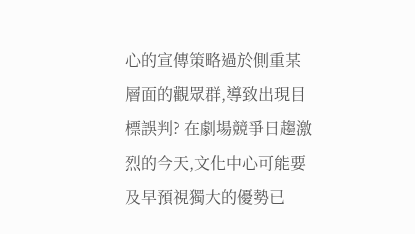心的宣傳策略過於側重某層面的觀眾群,導致出現目標誤判? 在劇場競爭日趨激烈的今天,文化中心可能要及早預視獨大的優勢已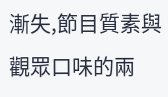漸失,節目質素與觀眾口味的兩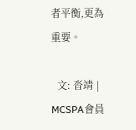者平衡,更為重要。

  文: 沓靖 | MCSPA會員